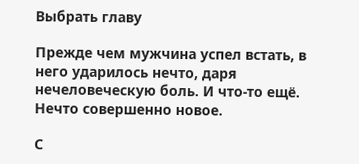Выбрать главу

Прежде чем мужчина успел встать, в него ударилось нечто, даря нечеловеческую боль. И что-то ещё. Нечто совершенно новое.

С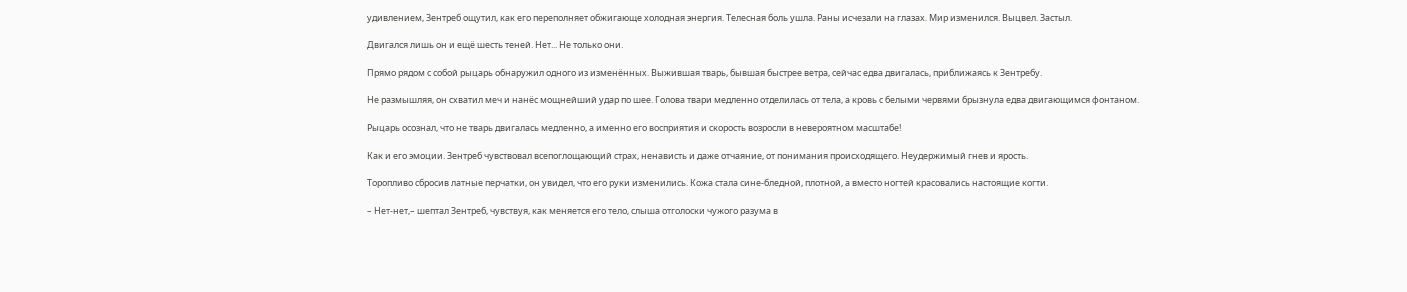удивлением, Зентреб ощутил, как его переполняет обжигающе холодная энергия. Телесная боль ушла. Раны исчезали на глазах. Мир изменился. Выцвел. Застыл.

Двигался лишь он и ещё шесть теней. Нет... Не только они.

Прямо рядом с собой рыцарь обнаружил одного из изменённых. Выжившая тварь, бывшая быстрее ветра, сейчас едва двигалась, приближаясь к Зентребу.

Не размышляя, он схватил меч и нанёс мощнейший удар по шее. Голова твари медленно отделилась от тела, а кровь с белыми червями брызнула едва двигающимся фонтаном.

Рыцарь осознал, что не тварь двигалась медленно, а именно его восприятия и скорость возросли в невероятном масштабе!

Как и его эмоции. Зентреб чувствовал всепоглощающий страх, ненависть и даже отчаяние, от понимания происходящего. Неудержимый гнев и ярость.

Торопливо сбросив латные перчатки, он увидел, что его руки изменились. Кожа стала сине-бледной, плотной, а вместо ногтей красовались настоящие когти.

– Нет-нет,– шептал Зентреб, чувствуя, как меняется его тело, слыша отголоски чужого разума в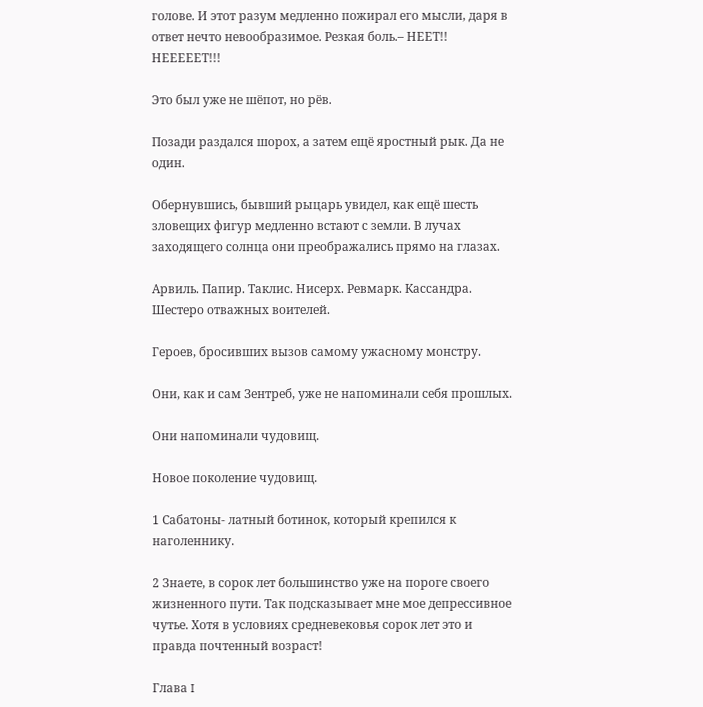голове. И этот разум медленно пожирал его мысли, даря в ответ нечто невообразимое. Резкая боль.– НЕЕТ!! НЕЕЕЕЕТ!!!

Это был уже не шёпот, но рёв.

Позади раздался шорох, а затем ещё яростный рык. Да не один.

Обернувшись, бывший рыцарь увидел, как ещё шесть зловещих фигур медленно встают с земли. В лучах заходящего солнца они преображались прямо на глазах.

Арвиль. Папир. Таклис. Нисерх. Ревмарк. Кассандра. Шестеро отважных воителей.

Героев, бросивших вызов самому ужасному монстру.

Они, как и сам Зентреб, уже не напоминали себя прошлых.

Они напоминали чудовищ.

Новое поколение чудовищ.

1 Сабатоны- латный ботинок, который крепился к наголеннику.

2 Знаете, в сорок лет большинство уже на пороге своего жизненного пути. Так подсказывает мне мое депрессивное чутье. Хотя в условиях средневековья сорок лет это и правда почтенный возраст!

Глава I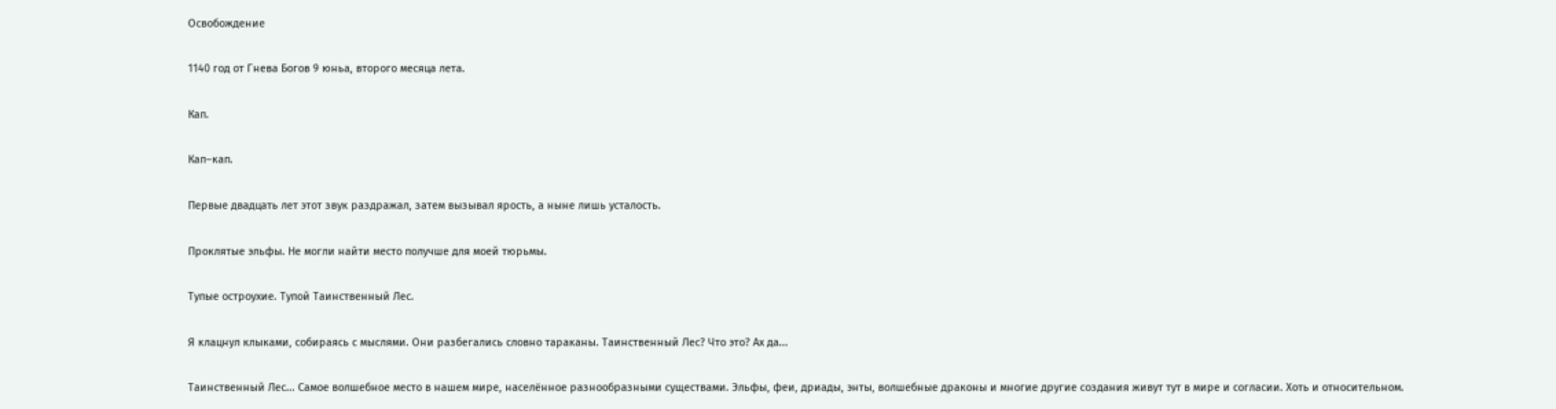Освобождение

1140 год от Гнева Богов 9 юньа, второго месяца лета.

Кап.

Кап–кап.

Первые двадцать лет этот звук раздражал, затем вызывал ярость, а ныне лишь усталость.

Проклятые эльфы. Не могли найти место получше для моей тюрьмы.

Тупые остроухие. Тупой Таинственный Лес.

Я клацнул клыками, собираясь с мыслями. Они разбегались словно тараканы. Таинственный Лес? Что это? Ах да...

Таинственный Лес... Самое волшебное место в нашем мире, населённое разнообразными существами. Эльфы, феи, дриады, энты, волшебные драконы и многие другие создания живут тут в мире и согласии. Хоть и относительном.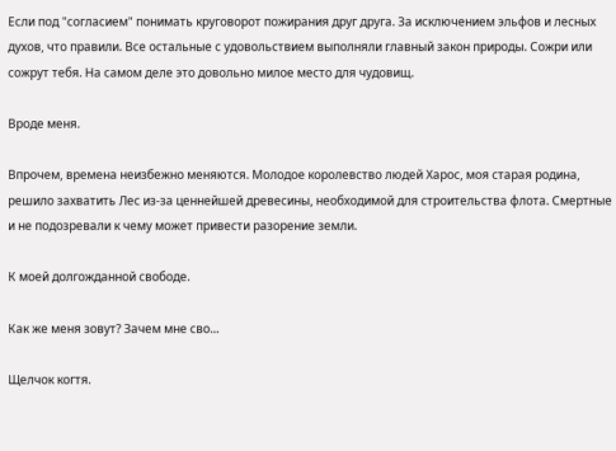Если под "согласием" понимать круговорот пожирания друг друга. За исключением эльфов и лесных духов, что правили. Все остальные с удовольствием выполняли главный закон природы. Сожри или сожрут тебя. На самом деле это довольно милое место для чудовищ.

Вроде меня.

Впрочем, времена неизбежно меняются. Молодое королевство людей Харос, моя старая родина, решило захватить Лес из-за ценнейшей древесины, необходимой для строительства флота. Смертные и не подозревали к чему может привести разорение земли.

К моей долгожданной свободе.

Как же меня зовут? Зачем мне сво...

Щелчок когтя.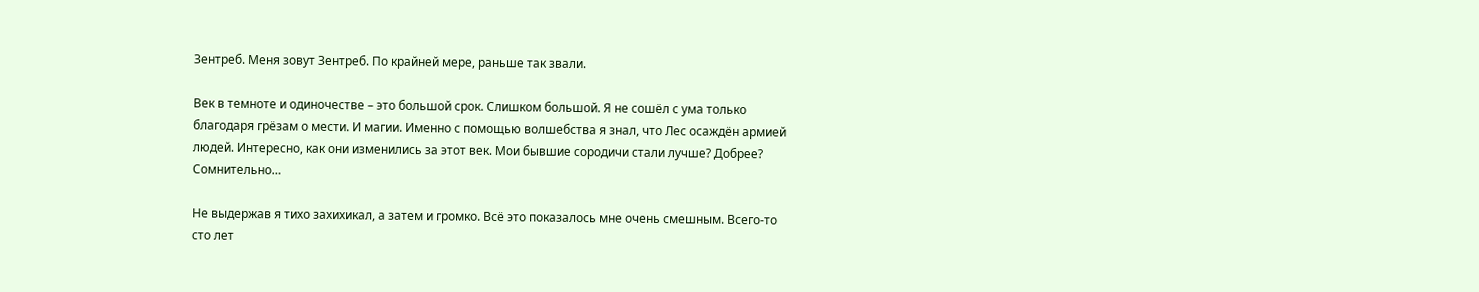Зентреб. Меня зовут Зентреб. По крайней мере, раньше так звали.

Век в темноте и одиночестве – это большой срок. Слишком большой. Я не сошёл с ума только благодаря грёзам о мести. И магии. Именно с помощью волшебства я знал, что Лес осаждён армией людей. Интересно, как они изменились за этот век. Мои бывшие сородичи стали лучше? Добрее? Сомнительно…

Не выдержав я тихо захихикал, а затем и громко. Всё это показалось мне очень смешным. Всего-то сто лет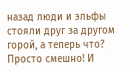назад люди и эльфы стояли друг за другом горой, а теперь что? Просто смешно! И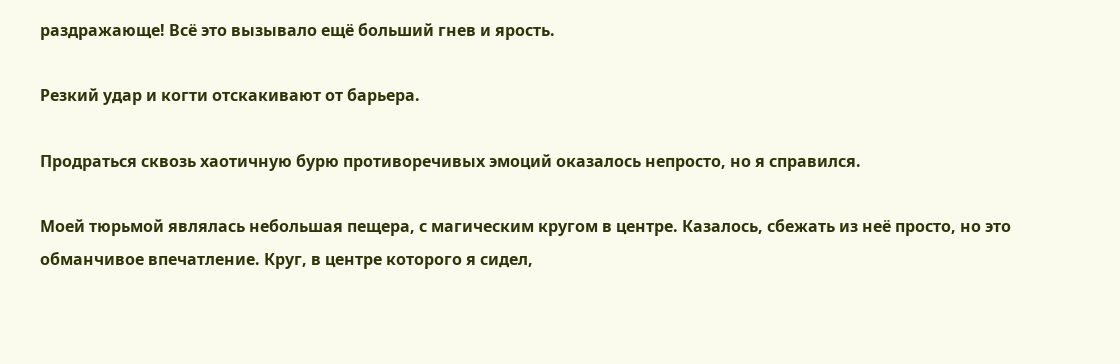раздражающе! Всё это вызывало ещё больший гнев и ярость.

Резкий удар и когти отскакивают от барьера.

Продраться сквозь хаотичную бурю противоречивых эмоций оказалось непросто, но я справился.

Моей тюрьмой являлась небольшая пещера, с магическим кругом в центре. Казалось, сбежать из неё просто, но это обманчивое впечатление. Круг, в центре которого я сидел,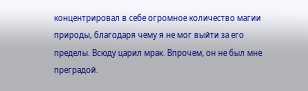концентрировал в себе огромное количество магии природы, благодаря чему я не мог выйти за его пределы. Всюду царил мрак. Впрочем, он не был мне преградой.